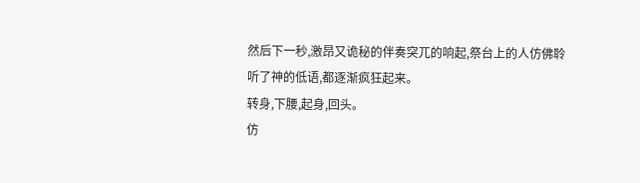然后下一秒,激昂又诡秘的伴奏突兀的响起,祭台上的人仿佛聆听了神的低语,都逐渐疯狂起来。
转身,下腰,起身,回头。
仿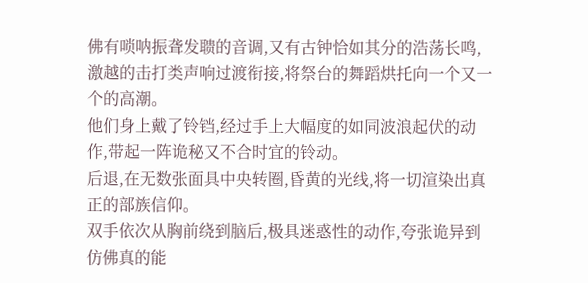佛有唢呐振聋发聩的音调,又有古钟恰如其分的浩荡长鸣,激越的击打类声响过渡衔接,将祭台的舞蹈烘托向一个又一个的高潮。
他们身上戴了铃铛,经过手上大幅度的如同波浪起伏的动作,带起一阵诡秘又不合时宜的铃动。
后退,在无数张面具中央转圈,昏黄的光线,将一切渲染出真正的部族信仰。
双手依次从胸前绕到脑后,极具迷惑性的动作,夸张诡异到仿佛真的能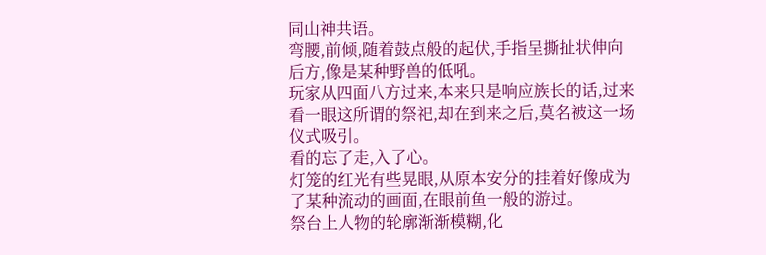同山神共语。
弯腰,前倾,随着鼓点般的起伏,手指呈撕扯状伸向后方,像是某种野兽的低吼。
玩家从四面八方过来,本来只是响应族长的话,过来看一眼这所谓的祭祀,却在到来之后,莫名被这一场仪式吸引。
看的忘了走,入了心。
灯笼的红光有些晃眼,从原本安分的挂着好像成为了某种流动的画面,在眼前鱼一般的游过。
祭台上人物的轮廓渐渐模糊,化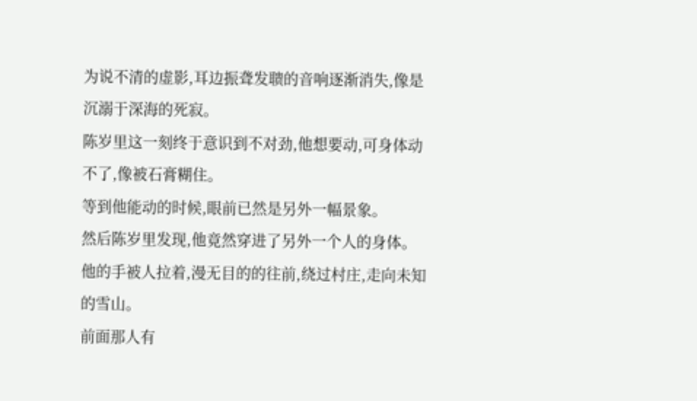为说不清的虚影,耳边振聋发聩的音响逐渐消失,像是沉溺于深海的死寂。
陈岁里这一刻终于意识到不对劲,他想要动,可身体动不了,像被石膏糊住。
等到他能动的时候,眼前已然是另外一幅景象。
然后陈岁里发现,他竟然穿进了另外一个人的身体。
他的手被人拉着,漫无目的的往前,绕过村庄,走向未知的雪山。
前面那人有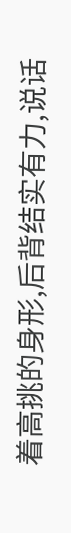着高挑的身形,后背结实有力,说话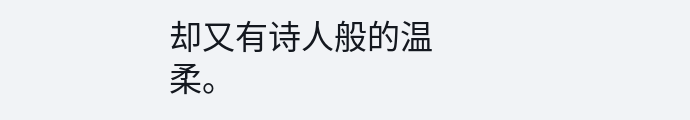却又有诗人般的温柔。